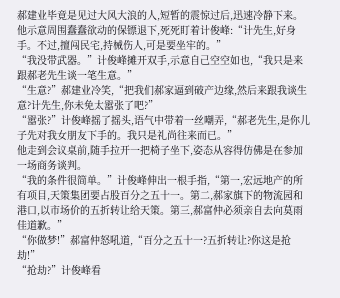郝建业毕竟是见过大风大浪的人,短暂的震惊过后,迅速冷静下来。他示意周围蠢蠢欲动的保镖退下,死死盯着计俊峰:“计先生,好身手。不过,擅闯民宅,持械伤人,可是要坐牢的。”
“我没带武器。”计俊峰摊开双手,示意自己空空如也,“我只是来跟郝老先生谈一笔生意。”
“生意?”郝建业冷笑,“把我们郝家逼到破产边缘,然后来跟我谈生意?计先生,你未免太嚣张了吧?”
“嚣张?”计俊峰摇了摇头,语气中带着一丝嘲弄,“郝老先生,是你儿子先对我女朋友下手的。我只是礼尚往来而已。”
他走到会议桌前,随手拉开一把椅子坐下,姿态从容得仿佛是在参加一场商务谈判。
“我的条件很简单。”计俊峰伸出一根手指,“第一,宏远地产的所有项目,天策集团要占股百分之五十一。第二,郝家旗下的物流园和港口,以市场价的五折转让给天策。第三,郝富仲必须亲自去向莫雨佳道歉。”
“你做梦!”郝富仲怒吼道,“百分之五十一?五折转让?你这是抢劫!”
“抢劫?”计俊峰看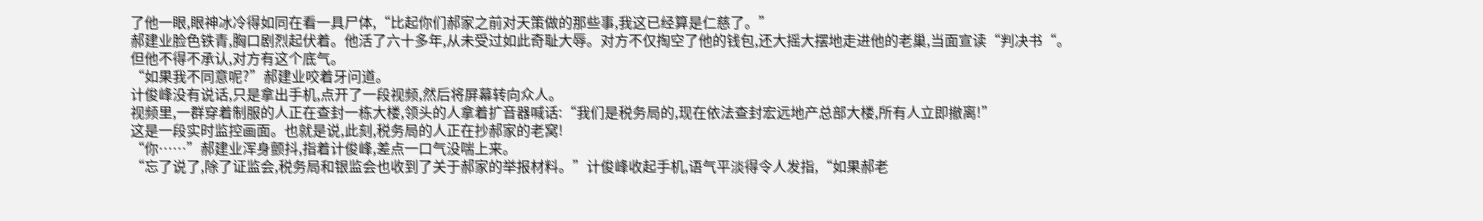了他一眼,眼神冰冷得如同在看一具尸体,“比起你们郝家之前对天策做的那些事,我这已经算是仁慈了。”
郝建业脸色铁青,胸口剧烈起伏着。他活了六十多年,从未受过如此奇耻大辱。对方不仅掏空了他的钱包,还大摇大摆地走进他的老巢,当面宣读“判决书“。
但他不得不承认,对方有这个底气。
“如果我不同意呢?”郝建业咬着牙问道。
计俊峰没有说话,只是拿出手机,点开了一段视频,然后将屏幕转向众人。
视频里,一群穿着制服的人正在查封一栋大楼,领头的人拿着扩音器喊话:“我们是税务局的,现在依法查封宏远地产总部大楼,所有人立即撤离!”
这是一段实时监控画面。也就是说,此刻,税务局的人正在抄郝家的老窝!
“你……”郝建业浑身颤抖,指着计俊峰,差点一口气没喘上来。
“忘了说了,除了证监会,税务局和银监会也收到了关于郝家的举报材料。”计俊峰收起手机,语气平淡得令人发指,“如果郝老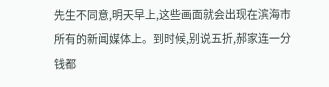先生不同意,明天早上,这些画面就会出现在滨海市所有的新闻媒体上。到时候,别说五折,郝家连一分钱都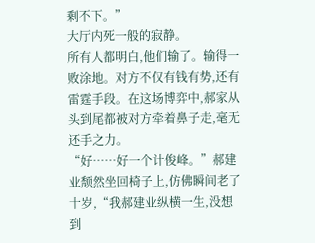剩不下。”
大厅内死一般的寂静。
所有人都明白,他们输了。输得一败涂地。对方不仅有钱有势,还有雷霆手段。在这场博弈中,郝家从头到尾都被对方牵着鼻子走,毫无还手之力。
“好……好一个计俊峰。”郝建业颓然坐回椅子上,仿佛瞬间老了十岁,“我郝建业纵横一生,没想到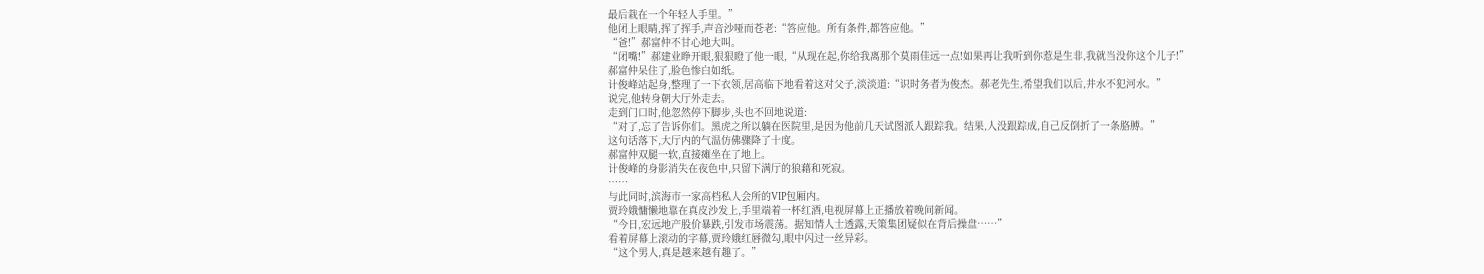最后栽在一个年轻人手里。”
他闭上眼睛,挥了挥手,声音沙哑而苍老:“答应他。所有条件,都答应他。”
“爸!”郝富仲不甘心地大叫。
“闭嘴!”郝建业睁开眼,狠狠瞪了他一眼,“从现在起,你给我离那个莫雨佳远一点!如果再让我听到你惹是生非,我就当没你这个儿子!”
郝富仲呆住了,脸色惨白如纸。
计俊峰站起身,整理了一下衣领,居高临下地看着这对父子,淡淡道:“识时务者为俊杰。郝老先生,希望我们以后,井水不犯河水。”
说完,他转身朝大厅外走去。
走到门口时,他忽然停下脚步,头也不回地说道:
“对了,忘了告诉你们。黑虎之所以躺在医院里,是因为他前几天试图派人跟踪我。结果,人没跟踪成,自己反倒折了一条胳膊。”
这句话落下,大厅内的气温仿佛骤降了十度。
郝富仲双腿一软,直接瘫坐在了地上。
计俊峰的身影消失在夜色中,只留下满厅的狼藉和死寂。
……
与此同时,滨海市一家高档私人会所的VIP包厢内。
贾玲娥慵懒地靠在真皮沙发上,手里端着一杯红酒,电视屏幕上正播放着晚间新闻。
“今日,宏远地产股价暴跌,引发市场震荡。据知情人士透露,天策集团疑似在背后操盘……”
看着屏幕上滚动的字幕,贾玲娥红唇微勾,眼中闪过一丝异彩。
“这个男人,真是越来越有趣了。”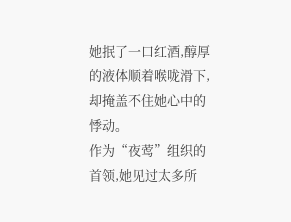她抿了一口红酒,醇厚的液体顺着喉咙滑下,却掩盖不住她心中的悸动。
作为“夜莺”组织的首领,她见过太多所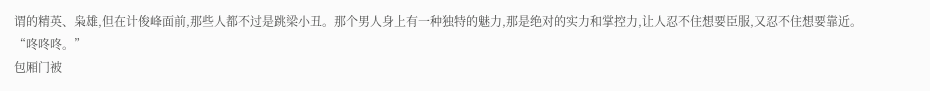谓的精英、枭雄,但在计俊峰面前,那些人都不过是跳梁小丑。那个男人身上有一种独特的魅力,那是绝对的实力和掌控力,让人忍不住想要臣服,又忍不住想要靠近。
“咚咚咚。”
包厢门被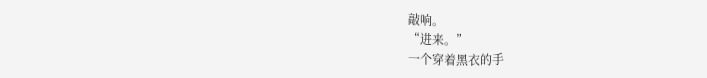敲响。
“进来。”
一个穿着黑衣的手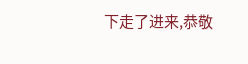下走了进来,恭敬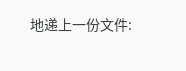地递上一份文件: